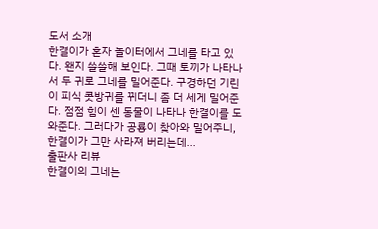도서 소개
한결이가 혼자 놀이터에서 그네를 타고 있다. 왠지 쓸쓸해 보인다. 그때 토끼가 나타나서 두 귀로 그네를 밀어준다. 구경하던 기린이 피식 콧방귀를 뀌더니 좀 더 세게 밀어준다. 점점 힘이 센 동물이 나타나 한결이를 도와준다. 그러다가 공룡이 찾아와 밀어주니, 한결이가 그만 사라져 버리는데...
출판사 리뷰
한결이의 그네는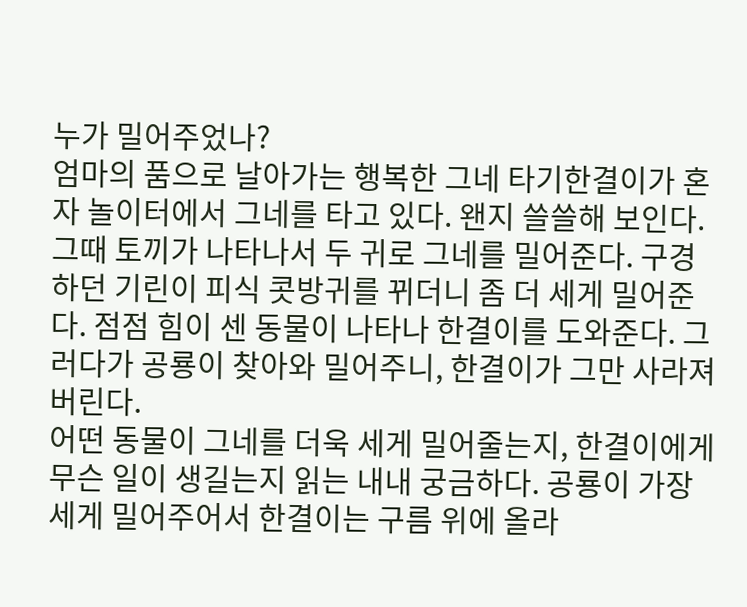누가 밀어주었나?
엄마의 품으로 날아가는 행복한 그네 타기한결이가 혼자 놀이터에서 그네를 타고 있다. 왠지 쓸쓸해 보인다. 그때 토끼가 나타나서 두 귀로 그네를 밀어준다. 구경하던 기린이 피식 콧방귀를 뀌더니 좀 더 세게 밀어준다. 점점 힘이 센 동물이 나타나 한결이를 도와준다. 그러다가 공룡이 찾아와 밀어주니, 한결이가 그만 사라져 버린다.
어떤 동물이 그네를 더욱 세게 밀어줄는지, 한결이에게 무슨 일이 생길는지 읽는 내내 궁금하다. 공룡이 가장 세게 밀어주어서 한결이는 구름 위에 올라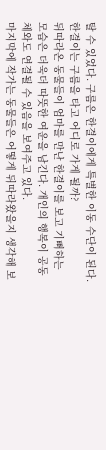탈 수 있었다. 구름은 한결이에게 특별한 이동 수단이 된다. 한결이는 구름을 타고 어디로 가게 될까?
뒤따라온 동물들이 엄마를 만난 한결이를 보고 기뻐하는 모습은 더욱더 따뜻한 여운을 남긴다. 개인의 행복이 공동체와도 연결될 수 있음을 보여주고 있다.
마지막에 작가는 동물들은 어떻게 뒤따라왔을지 생각해 보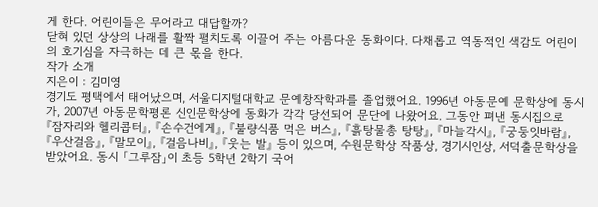게 한다. 어린이들은 무어라고 대답할까?
닫혀 있던 상상의 나래를 활짝 펼치도록 이끌어 주는 아름다운 동화이다. 다채롭고 역동적인 색감도 어린이의 호기심을 자극하는 데 큰 몫을 한다.
작가 소개
지은이 : 김미영
경기도 평택에서 태어났으며, 서울디지털대학교 문예창작학과를 졸업했어요. 1996년 아동문예 문학상에 동시가, 2007년 아동문학평론 신인문학상에 동화가 각각 당선되어 문단에 나왔어요. 그동안 펴낸 동시집으로 『잠자리와 헬리콥터』, 『손수건에게』, 『불량식품 먹은 버스』, 『흙탕물총 탕탕』, 『마늘각시』, 『궁둥잇바람』, 『우산걸음』, 『말모이』, 『걸음나비』, 『웃는 발』 등이 있으며, 수원문학상 작품상, 경기시인상, 서덕출문학상을 받았어요. 동시 「그루잠」이 초등 5학년 2학기 국어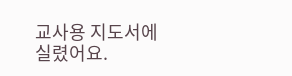교사용 지도서에 실렸어요.